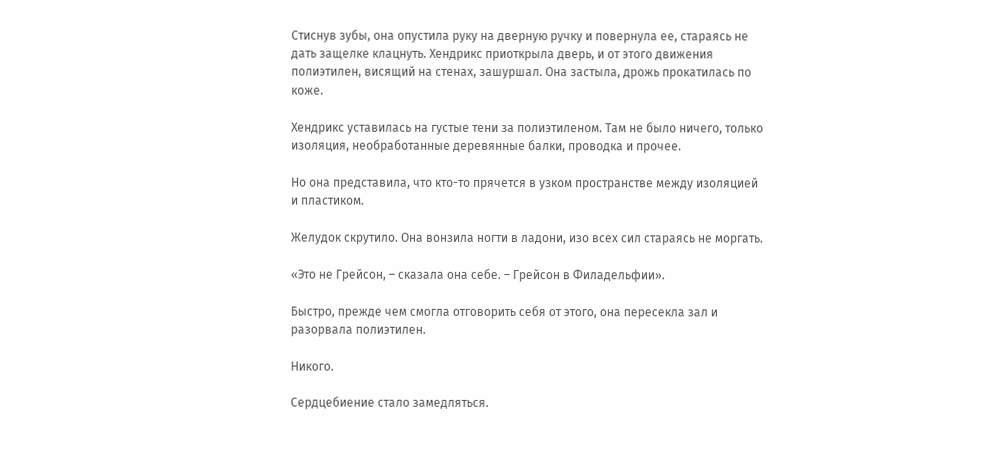Стиснув зубы, она опустила руку на дверную ручку и повернула ее, стараясь не дать защелке клацнуть. Хендрикс приоткрыла дверь, и от этого движения полиэтилен, висящий на стенах, зашуршал. Она застыла, дрожь прокатилась по коже.

Хендрикс уставилась на густые тени за полиэтиленом. Там не было ничего, только изоляция, необработанные деревянные балки, проводка и прочее.

Но она представила, что кто-то прячется в узком пространстве между изоляцией и пластиком.

Желудок скрутило. Она вонзила ногти в ладони, изо всех сил стараясь не моргать.

«Это не Грейсон, – сказала она себе. – Грейсон в Филадельфии».

Быстро, прежде чем смогла отговорить себя от этого, она пересекла зал и разорвала полиэтилен.

Никого.

Сердцебиение стало замедляться.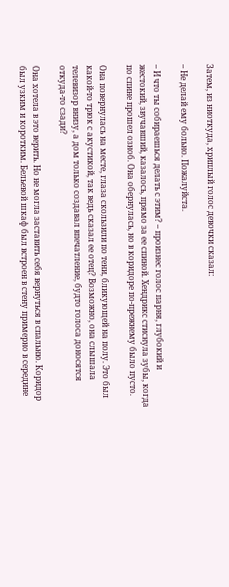Затем, из ниоткуда, хриплый голос девочки сказал:

– Не делай ему больно. Пожалуйста.

– И что ты собираешься делать с этим? – произнес голос парня, глубокий и жестокий, звучавший, казалось, прямо за ее спиной. Хендрикс стиснула зубы, когда по спине прошел озноб. Она обернулась, но в коридоре по-прежнему было пусто.

Она повернулась на месте, глаза скользили по тени, бликующей на полу. Это был какой-то трюк с акустикой, так ведь сказал ее отец? Возможно, она слышала телевизор внизу, а дом только создавал впечатление, будто голоса доносятся откуда-то сзади?

Она хотела в это верить. Но не могла заставить себя вернуться в спальню. Коридор был узким и коротким. Бельевой шкаф был встроен в стену примерно в середине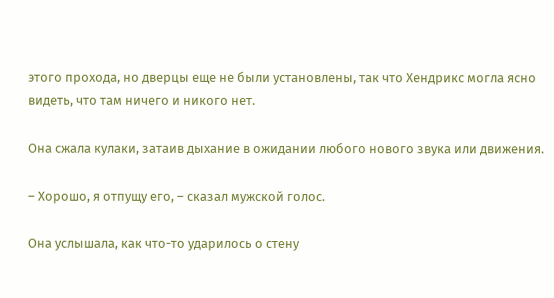этого прохода, но дверцы еще не были установлены, так что Хендрикс могла ясно видеть, что там ничего и никого нет.

Она сжала кулаки, затаив дыхание в ожидании любого нового звука или движения.

– Хорошо, я отпущу его, – сказал мужской голос.

Она услышала, как что-то ударилось о стену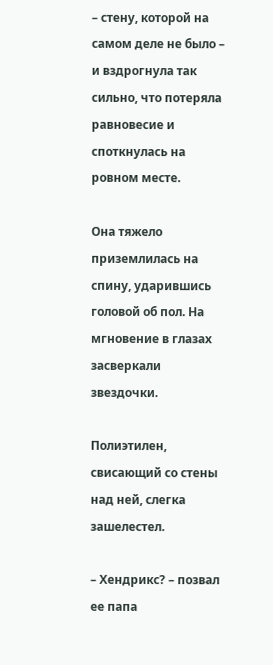– стену, которой на самом деле не было – и вздрогнула так сильно, что потеряла равновесие и споткнулась на ровном месте.

Она тяжело приземлилась на спину, ударившись головой об пол. На мгновение в глазах засверкали звездочки.

Полиэтилен, свисающий со стены над ней, слегка зашелестел.

– Хендрикс? – позвал ее папа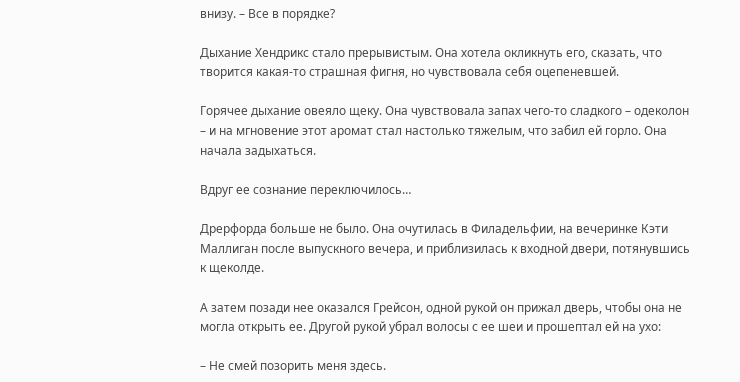внизу. – Все в порядке?

Дыхание Хендрикс стало прерывистым. Она хотела окликнуть его, сказать, что творится какая-то страшная фигня, но чувствовала себя оцепеневшей.

Горячее дыхание овеяло щеку. Она чувствовала запах чего-то сладкого – одеколон – и на мгновение этот аромат стал настолько тяжелым, что забил ей горло. Она начала задыхаться.

Вдруг ее сознание переключилось…

Дрерфорда больше не было. Она очутилась в Филадельфии, на вечеринке Кэти Маллиган после выпускного вечера, и приблизилась к входной двери, потянувшись к щеколде.

А затем позади нее оказался Грейсон, одной рукой он прижал дверь, чтобы она не могла открыть ее. Другой рукой убрал волосы с ее шеи и прошептал ей на ухо:

– Не смей позорить меня здесь.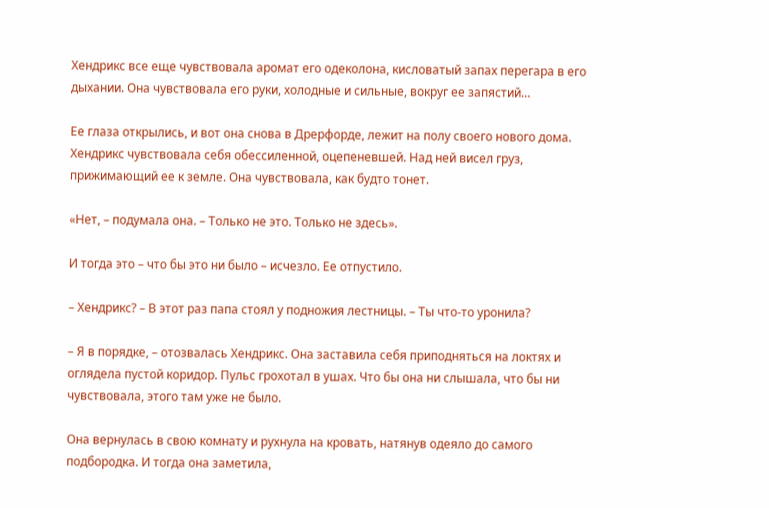Хендрикс все еще чувствовала аромат его одеколона, кисловатый запах перегара в его дыхании. Она чувствовала его руки, холодные и сильные, вокруг ее запястий…

Ее глаза открылись, и вот она снова в Дрерфорде, лежит на полу своего нового дома. Хендрикс чувствовала себя обессиленной, оцепеневшей. Над ней висел груз, прижимающий ее к земле. Она чувствовала, как будто тонет.

«Нет, – подумала она. – Только не это. Только не здесь».

И тогда это – что бы это ни было – исчезло. Ее отпустило.

– Хендрикс? – В этот раз папа стоял у подножия лестницы. – Ты что-то уронила?

– Я в порядке, – отозвалась Хендрикс. Она заставила себя приподняться на локтях и оглядела пустой коридор. Пульс грохотал в ушах. Что бы она ни слышала, что бы ни чувствовала, этого там уже не было.

Она вернулась в свою комнату и рухнула на кровать, натянув одеяло до самого подбородка. И тогда она заметила,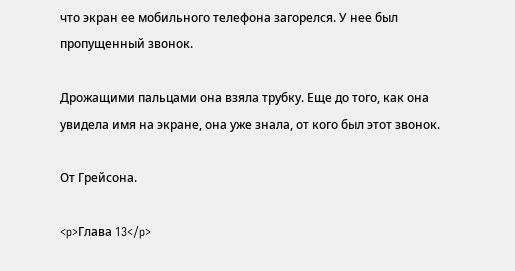что экран ее мобильного телефона загорелся. У нее был пропущенный звонок.

Дрожащими пальцами она взяла трубку. Еще до того, как она увидела имя на экране, она уже знала, от кого был этот звонок.

От Грейсона.

<p>Глава 13</p>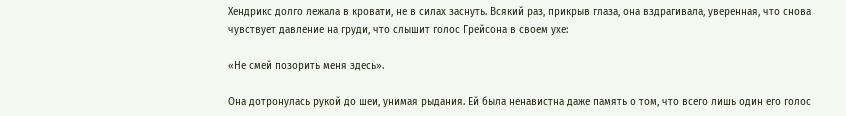Хендрикс долго лежала в кровати, не в силах заснуть. Всякий раз, прикрыв глаза, она вздрагивала, уверенная, что снова чувствует давление на груди, что слышит голос Грейсона в своем ухе:

«Не смей позорить меня здесь».

Она дотронулась рукой до шеи, унимая рыдания. Ей была ненавистна даже память о том, что всего лишь один его голос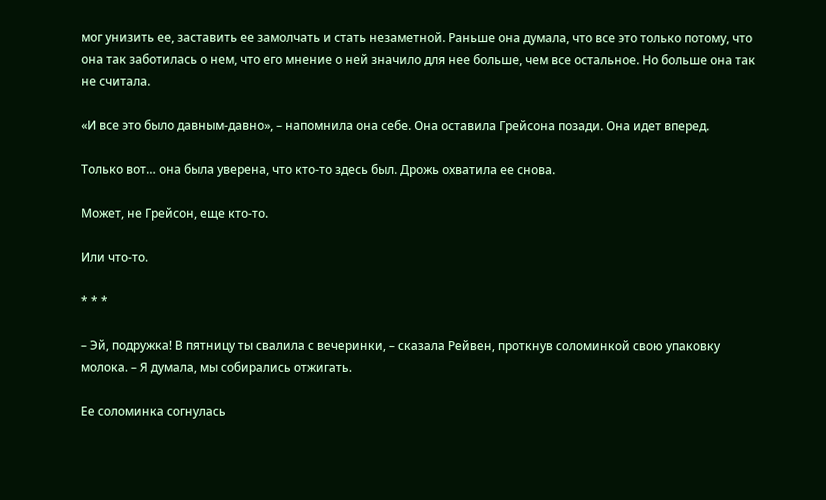мог унизить ее, заставить ее замолчать и стать незаметной. Раньше она думала, что все это только потому, что она так заботилась о нем, что его мнение о ней значило для нее больше, чем все остальное. Но больше она так не считала.

«И все это было давным-давно», – напомнила она себе. Она оставила Грейсона позади. Она идет вперед.

Только вот… она была уверена, что кто-то здесь был. Дрожь охватила ее снова.

Может, не Грейсон, еще кто-то.

Или что-то.

* * *

– Эй, подружка! В пятницу ты свалила с вечеринки, – сказала Рейвен, проткнув соломинкой свою упаковку молока. – Я думала, мы собирались отжигать.

Ее соломинка согнулась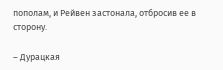пополам, и Рейвен застонала, отбросив ее в сторону.

– Дурацкая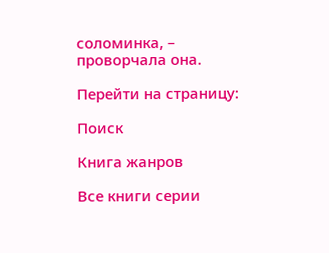соломинка, – проворчала она.

Перейти на страницу:

Поиск

Книга жанров

Все книги серии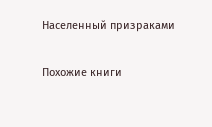Населенный призраками

Похожие книги